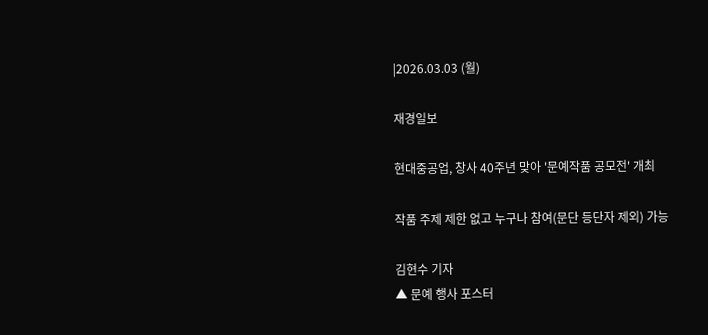|2026.03.03 (월)

재경일보

현대중공업, 창사 40주년 맞아 '문예작품 공모전' 개최

작품 주제 제한 없고 누구나 참여(문단 등단자 제외) 가능

김현수 기자
▲ 문예 행사 포스터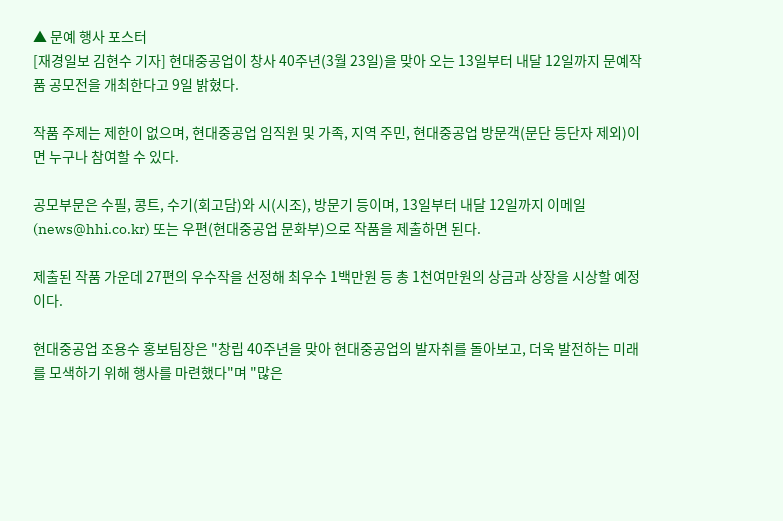▲ 문예 행사 포스터
[재경일보 김현수 기자] 현대중공업이 창사 40주년(3월 23일)을 맞아 오는 13일부터 내달 12일까지 문예작품 공모전을 개최한다고 9일 밝혔다.

작품 주제는 제한이 없으며, 현대중공업 임직원 및 가족, 지역 주민, 현대중공업 방문객(문단 등단자 제외)이면 누구나 참여할 수 있다.

공모부문은 수필, 콩트, 수기(회고담)와 시(시조), 방문기 등이며, 13일부터 내달 12일까지 이메일(news@hhi.co.kr) 또는 우편(현대중공업 문화부)으로 작품을 제출하면 된다.

제출된 작품 가운데 27편의 우수작을 선정해 최우수 1백만원 등 총 1천여만원의 상금과 상장을 시상할 예정이다.

현대중공업 조용수 홍보팀장은 "창립 40주년을 맞아 현대중공업의 발자취를 돌아보고, 더욱 발전하는 미래를 모색하기 위해 행사를 마련했다"며 "많은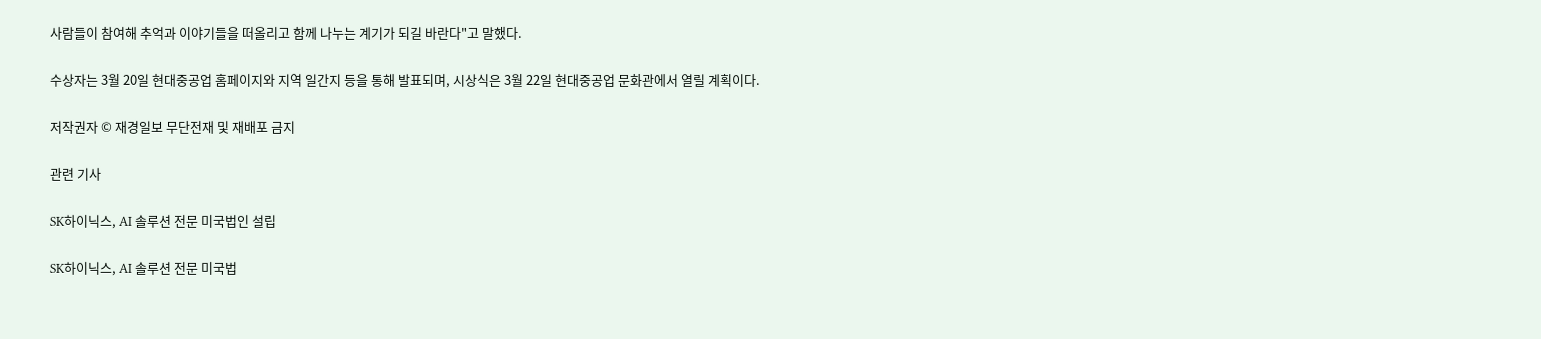사람들이 참여해 추억과 이야기들을 떠올리고 함께 나누는 계기가 되길 바란다"고 말했다.

수상자는 3월 20일 현대중공업 홈페이지와 지역 일간지 등을 통해 발표되며, 시상식은 3월 22일 현대중공업 문화관에서 열릴 계획이다.

저작권자 © 재경일보 무단전재 및 재배포 금지

관련 기사

SK하이닉스, AI 솔루션 전문 미국법인 설립

SK하이닉스, AI 솔루션 전문 미국법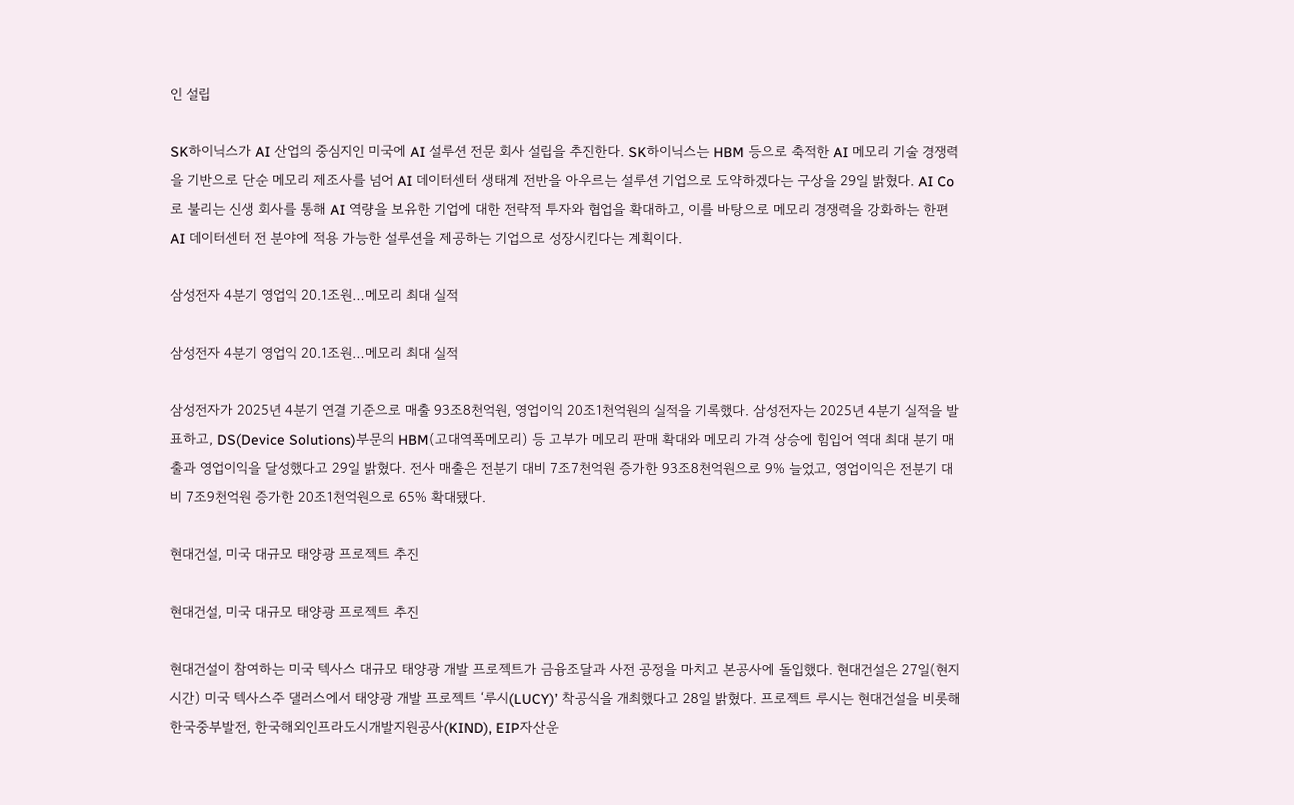인 설립

SK하이닉스가 AI 산업의 중심지인 미국에 AI 설루션 전문 회사 설립을 추진한다. SK하이닉스는 HBM 등으로 축적한 AI 메모리 기술 경쟁력을 기반으로 단순 메모리 제조사를 넘어 AI 데이터센터 생태계 전반을 아우르는 설루션 기업으로 도약하겠다는 구상을 29일 밝혔다. AI Co로 불리는 신생 회사를 통해 AI 역량을 보유한 기업에 대한 전략적 투자와 협업을 확대하고, 이를 바탕으로 메모리 경쟁력을 강화하는 한편 AI 데이터센터 전 분야에 적용 가능한 설루션을 제공하는 기업으로 성장시킨다는 계획이다.

삼성전자 4분기 영업익 20.1조원…메모리 최대 실적

삼성전자 4분기 영업익 20.1조원…메모리 최대 실적

삼성전자가 2025년 4분기 연결 기준으로 매출 93조8천억원, 영업이익 20조1천억원의 실적을 기록했다. 삼성전자는 2025년 4분기 실적을 발표하고, DS(Device Solutions)부문의 HBM(고대역폭메모리) 등 고부가 메모리 판매 확대와 메모리 가격 상승에 힘입어 역대 최대 분기 매출과 영업이익을 달성했다고 29일 밝혔다. 전사 매출은 전분기 대비 7조7천억원 증가한 93조8천억원으로 9% 늘었고, 영업이익은 전분기 대비 7조9천억원 증가한 20조1천억원으로 65% 확대됐다.

현대건설, 미국 대규모 태양광 프로젝트 추진

현대건설, 미국 대규모 태양광 프로젝트 추진

현대건설이 참여하는 미국 텍사스 대규모 태양광 개발 프로젝트가 금융조달과 사전 공정을 마치고 본공사에 돌입했다. 현대건설은 27일(현지시간) 미국 텍사스주 댈러스에서 태양광 개발 프로젝트 ‘루시(LUCY)’ 착공식을 개최했다고 28일 밝혔다. 프로젝트 루시는 현대건설을 비롯해 한국중부발전, 한국해외인프라도시개발지원공사(KIND), EIP자산운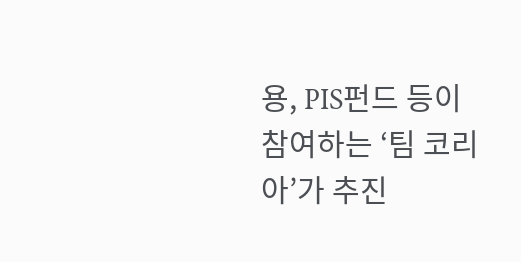용, PIS펀드 등이 참여하는 ‘팀 코리아’가 추진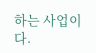하는 사업이다.